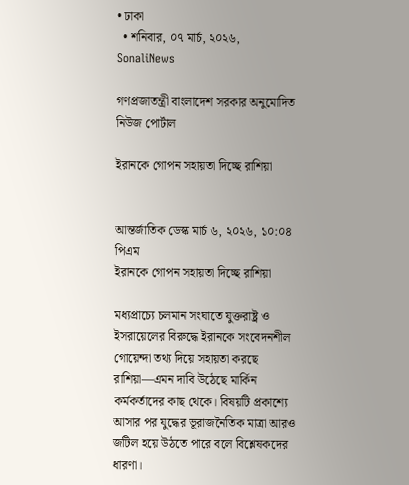• ঢাকা
  • শনিবার, ০৭ মার্চ, ২০২৬,
SonaliNews

গণপ্রজাতন্ত্রী বাংলাদেশ সরকার অনুমোদিত নিউজ পোর্টাল

ইরানকে গোপন সহায়তা দিচ্ছে রাশিয়া


আন্তর্জাতিক ডেস্ক মার্চ ৬, ২০২৬, ১০:০৪ পিএম
ইরানকে গোপন সহায়তা দিচ্ছে রাশিয়া

মধ্যপ্রাচ্যে চলমান সংঘাতে যুক্তরাষ্ট্র ও ইসরায়েলের বিরুদ্ধে ইরানকে সংবেদনশীল গোয়েন্দা তথ্য দিয়ে সহায়তা করছে রাশিয়া—এমন দাবি উঠেছে মার্কিন কর্মকর্তাদের কাছ থেকে। বিষয়টি প্রকাশ্যে আসার পর যুদ্ধের ভূরাজনৈতিক মাত্রা আরও জটিল হয়ে উঠতে পারে বলে বিশ্লেষকদের ধারণা।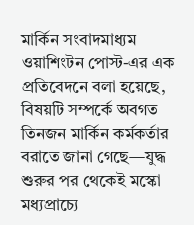মার্কিন সংবাদমাধ্যম ওয়াশিংটন পোস্ট-এর এক প্রতিবেদনে বলা হয়েছে, বিষয়টি সম্পর্কে অবগত তিনজন মার্কিন কর্মকর্তার বরাতে জানা গেছে—যুদ্ধ শুরুর পর থেকেই মস্কো মধ্যপ্রাচ্যে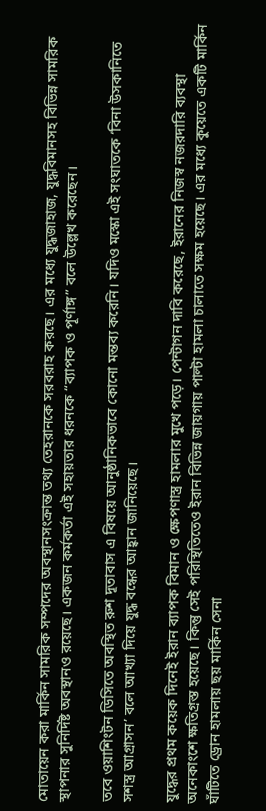মোতায়েন করা মার্কিন সামরিক সম্পদের অবস্থানসংক্রান্ত তথ্য তেহরানকে সরবরাহ করছে। এর মধ্যে যুদ্ধজাহাজ, যুদ্ধবিমানসহ বিভিন্ন সামরিক স্থাপনার সুনির্দিষ্ট অবস্থানও রয়েছে। একজন কর্মকর্তা এই সহায়তার ধরনকে “ব্যাপক ও পূর্ণাঙ্গ” বলে উল্লেখ করেছেন।

তবে ওয়াশিংটন ডিসিতে অবস্থিত রুশ দূতাবাস এ বিষয়ে আনুষ্ঠানিকভাবে কোনো মন্তব্য করেনি। যদিও মস্কো এই সংঘাতকে ‘বিনা উসকানিতে সশস্ত্র আগ্রাসন’ বলে আখ্যা দিয়ে যুদ্ধ বন্ধের আহ্বান জানিয়েছে।

যুদ্ধের প্রথম কয়েক দিনেই ইরান ব্যাপক বিমান ও ক্ষেপণাস্ত্র হামলার মুখে পড়ে। পেন্টাগন দাবি করেছে, ইরানের নিজস্ব নজরদারি ব্যবস্থা অনেকাংশে ক্ষতিগ্রস্ত হয়েছে। কিন্তু সেই পরিস্থিতিতেও ইরান বিভিন্ন জায়গায় পাল্টা হামলা চালাতে সক্ষম হয়েছে। এর মধ্যে কুয়েতে একটি মার্কিন ঘাঁটিতে ড্রোন হামলায় ছয় মার্কিন সেনা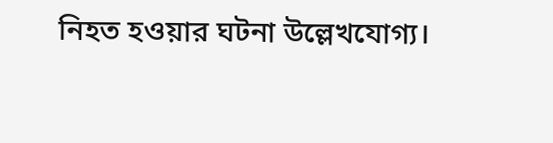নিহত হওয়ার ঘটনা উল্লেখযোগ্য।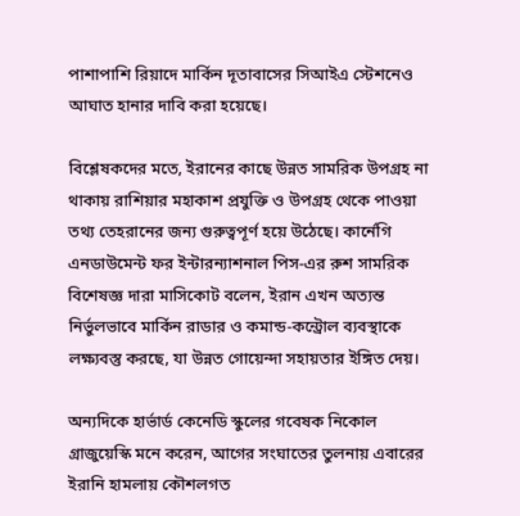পাশাপাশি রিয়াদে মার্কিন দূতাবাসের সিআইএ স্টেশনেও আঘাত হানার দাবি করা হয়েছে।

বিশ্লেষকদের মতে, ইরানের কাছে উন্নত সামরিক উপগ্রহ না থাকায় রাশিয়ার মহাকাশ প্রযুক্তি ও উপগ্রহ থেকে পাওয়া তথ্য তেহরানের জন্য গুরুত্বপূর্ণ হয়ে উঠেছে। কার্নেগি এনডাউমেন্ট ফর ইন্টারন্যাশনাল পিস-এর রুশ সামরিক বিশেষজ্ঞ দারা মাসিকোট বলেন, ইরান এখন অত্যন্ত নির্ভুলভাবে মার্কিন রাডার ও কমান্ড-কন্ট্রোল ব্যবস্থাকে লক্ষ্যবস্তু করছে, যা উন্নত গোয়েন্দা সহায়তার ইঙ্গিত দেয়।

অন্যদিকে হার্ভার্ড কেনেডি স্কুলের গবেষক নিকোল গ্রাজুয়েস্কি মনে করেন, আগের সংঘাতের তুলনায় এবারের ইরানি হামলায় কৌশলগত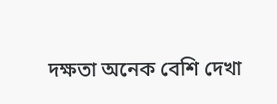দক্ষতা অনেক বেশি দেখা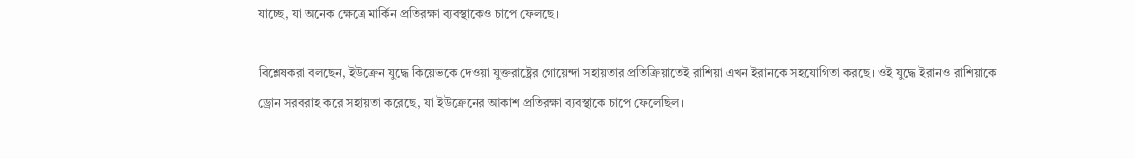যাচ্ছে, যা অনেক ক্ষেত্রে মার্কিন প্রতিরক্ষা ব্যবস্থাকেও চাপে ফেলছে।

বিশ্লেষকরা বলছেন, ইউক্রেন যুদ্ধে কিয়েভকে দেওয়া যুক্তরাষ্ট্রের গোয়েন্দা সহায়তার প্রতিক্রিয়াতেই রাশিয়া এখন ইরানকে সহযোগিতা করছে। ওই যুদ্ধে ইরানও রাশিয়াকে ড্রোন সরবরাহ করে সহায়তা করেছে, যা ইউক্রেনের আকাশ প্রতিরক্ষা ব্যবস্থাকে চাপে ফেলেছিল।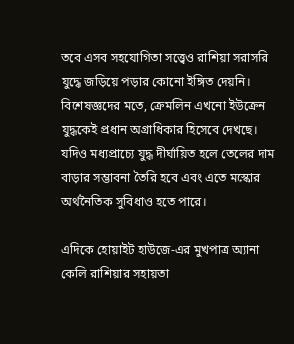তবে এসব সহযোগিতা সত্ত্বেও রাশিয়া সরাসরি যুদ্ধে জড়িয়ে পড়ার কোনো ইঙ্গিত দেয়নি। বিশেষজ্ঞদের মতে, ক্রেমলিন এখনো ইউক্রেন যুদ্ধকেই প্রধান অগ্রাধিকার হিসেবে দেখছে। যদিও মধ্যপ্রাচ্যে যুদ্ধ দীর্ঘায়িত হলে তেলের দাম বাড়ার সম্ভাবনা তৈরি হবে এবং এতে মস্কোর অর্থনৈতিক সুবিধাও হতে পারে।

এদিকে হোয়াইট হাউজে-এর মুখপাত্র অ্যানা কেলি রাশিয়ার সহায়তা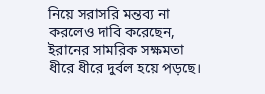নিয়ে সরাসরি মন্তব্য না করলেও দাবি করেছেন, ইরানের সামরিক সক্ষমতা ধীরে ধীরে দুর্বল হয়ে পড়ছে।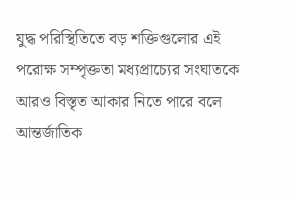যুদ্ধ পরিস্থিতিতে বড় শক্তিগুলোর এই পরোক্ষ সম্পৃক্ততা মধ্যপ্রাচ্যের সংঘাতকে আরও বিস্তৃত আকার নিতে পারে বলে আন্তর্জাতিক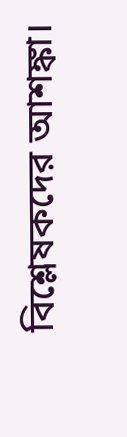বিশ্লেষকদের আশঙ্কা।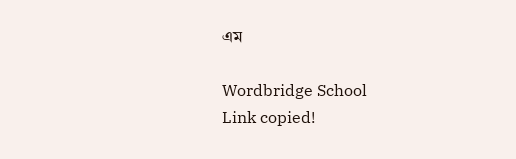এম

Wordbridge School
Link copied!